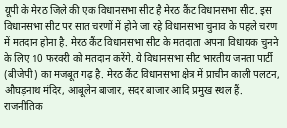यूपी के मेरठ जिले की एक विधानसभा सीट है मेरठ कैंट विधानसभा सीट. इस विधानसभा सीट पर सात चरणों में होने जा रहे विधानसभा चुनाव के पहले चरण में मतदान होना है. मेरठ कैंट विधानसभा सीट के मतदाता अपना विधायक चुनने के लिए 10 फरवरी को मतदान करेंगे. ये विधानसभा सीट भारतीय जनता पार्टी (बीजेपी) का मजबूत गढ़ है. मेरठ कैंट विधानसभा क्षेत्र में प्राचीन काली पलटन, औघड़नाथ मंदिर, आबूलेन बाजार, सदर बाजार आदि प्रमुख स्थल हैं.
राजनीतिक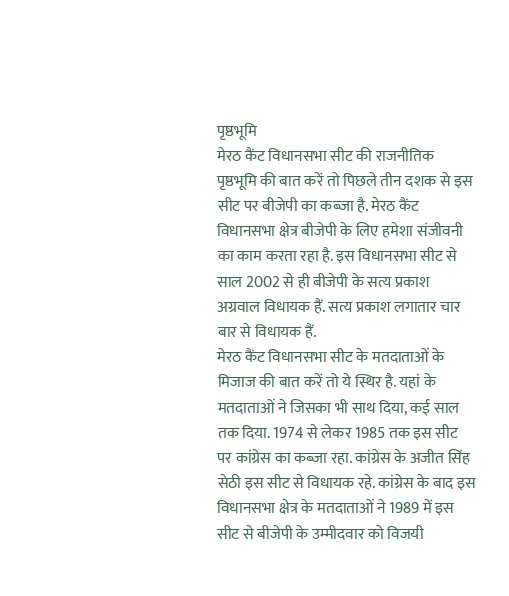पृष्ठभूमि
मेरठ कैंट विधानसभा सीट की राजनीतिक पृष्ठभूमि की बात करें तो पिछले तीन दशक से इस सीट पर बीजेपी का कब्जा है. मेरठ कैंट विधानसभा क्षेत्र बीजेपी के लिए हमेशा संजीवनी का काम करता रहा है. इस विधानसभा सीट से साल 2002 से ही बीजेपी के सत्य प्रकाश अग्रवाल विधायक हैं. सत्य प्रकाश लगातार चार बार से विधायक हैं.
मेरठ कैंट विधानसभा सीट के मतदाताओं के मिजाज की बात करें तो ये स्थिर है. यहां के मतदाताओं ने जिसका भी साथ दिया, कई साल तक दिया. 1974 से लेकर 1985 तक इस सीट पर कांग्रेस का कब्जा रहा. कांग्रेस के अजीत सिंह सेठी इस सीट से विधायक रहे. कांग्रेस के बाद इस विधानसभा क्षेत्र के मतदाताओं ने 1989 में इस सीट से बीजेपी के उम्मीदवार को विजयी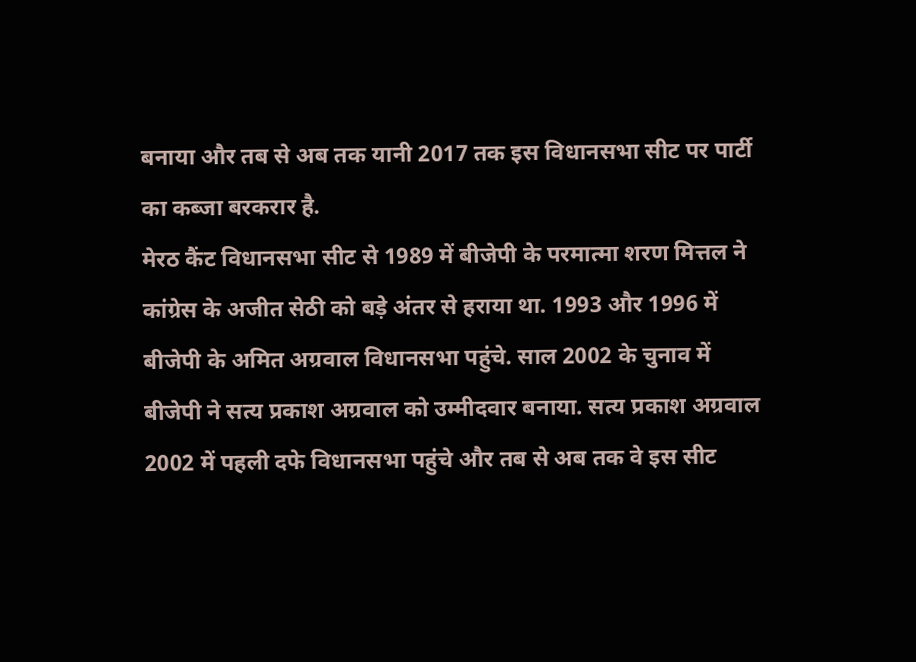बनाया और तब से अब तक यानी 2017 तक इस विधानसभा सीट पर पार्टी का कब्जा बरकरार है.
मेरठ कैंट विधानसभा सीट से 1989 में बीजेपी के परमात्मा शरण मित्तल ने कांग्रेस के अजीत सेठी को बड़े अंतर से हराया था. 1993 और 1996 में बीजेपी के अमित अग्रवाल विधानसभा पहुंचे. साल 2002 के चुनाव में बीजेपी ने सत्य प्रकाश अग्रवाल को उम्मीदवार बनाया. सत्य प्रकाश अग्रवाल 2002 में पहली दफे विधानसभा पहुंचे और तब से अब तक वे इस सीट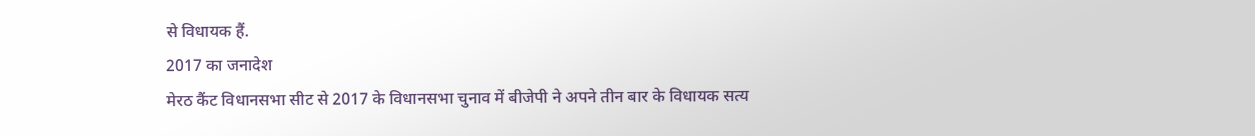से विधायक हैं.
2017 का जनादेश
मेरठ कैंट विधानसभा सीट से 2017 के विधानसभा चुनाव में बीजेपी ने अपने तीन बार के विधायक सत्य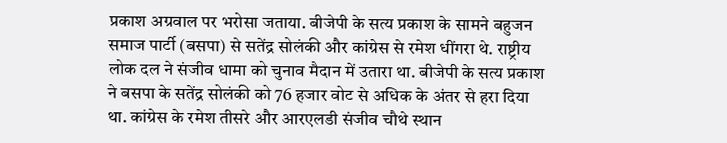प्रकाश अग्रवाल पर भरोसा जताया. बीजेपी के सत्य प्रकाश के सामने बहुजन समाज पार्टी (बसपा) से सतेंद्र सोलंकी और कांग्रेस से रमेश धींगरा थे. राष्ट्रीय लोक दल ने संजीव धामा को चुनाव मैदान में उतारा था. बीजेपी के सत्य प्रकाश ने बसपा के सतेंद्र सोलंकी को 76 हजार वोट से अधिक के अंतर से हरा दिया था. कांग्रेस के रमेश तीसरे और आरएलडी संजीव चौथे स्थान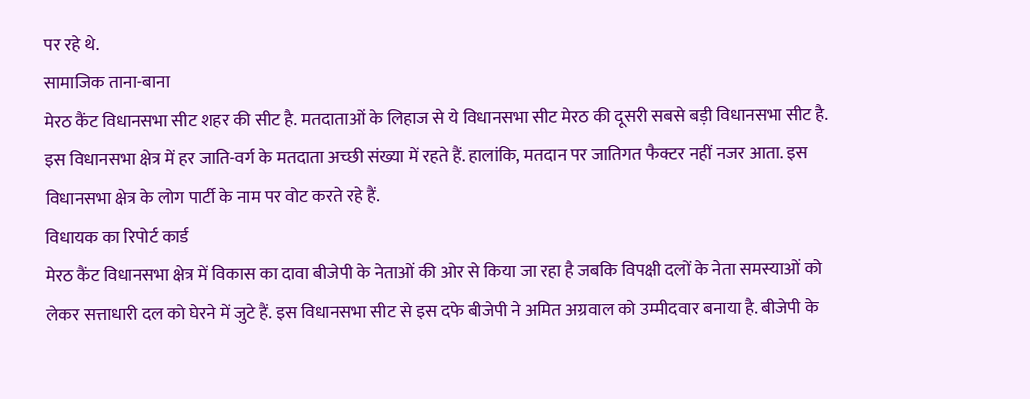पर रहे थे.
सामाजिक ताना-बाना
मेरठ कैंट विधानसभा सीट शहर की सीट है. मतदाताओं के लिहाज से ये विधानसभा सीट मेरठ की दूसरी सबसे बड़ी विधानसभा सीट है. इस विधानसभा क्षेत्र में हर जाति-वर्ग के मतदाता अच्छी संख्या में रहते हैं. हालांकि, मतदान पर जातिगत फैक्टर नहीं नजर आता. इस विधानसभा क्षेत्र के लोग पार्टी के नाम पर वोट करते रहे हैं.
विधायक का रिपोर्ट कार्ड
मेरठ कैंट विधानसभा क्षेत्र में विकास का दावा बीजेपी के नेताओं की ओर से किया जा रहा है जबकि विपक्षी दलों के नेता समस्याओं को लेकर सत्ताधारी दल को घेरने में जुटे हैं. इस विधानसभा सीट से इस दफे बीजेपी ने अमित अग्रवाल को उम्मीदवार बनाया है. बीजेपी के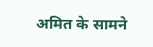अमित के सामने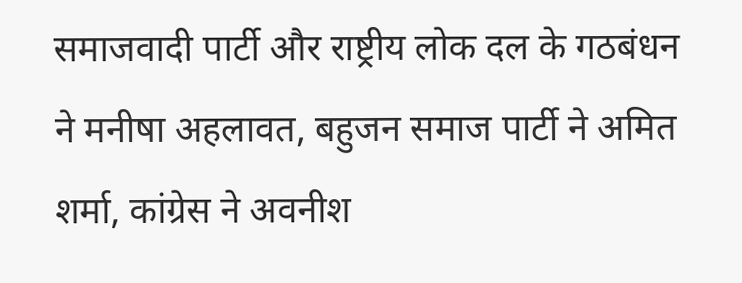समाजवादी पार्टी और राष्ट्रीय लोक दल के गठबंधन ने मनीषा अहलावत, बहुजन समाज पार्टी ने अमित शर्मा, कांग्रेस ने अवनीश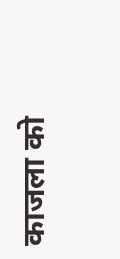काजला को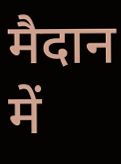मैदान में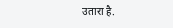उतारा है.